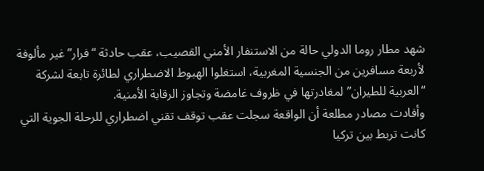شهد مطار روما الدولي حالة من الاستنفار الأمني القصيب، عقب حادثة “فرار” غير مألوفة لأربعة مسافرين من الجنسية المغربية، استغلوا الهبوط الاضطراري لطائرة تابعة لشركة “العربية للطيران” لمغادرتها في ظروف غامضة وتجاوز الرقابة الأمنية.
وأفادت مصادر مطلعة أن الواقعة سجلت عقب توقف تقني اضطراري للرحلة الجوية التي كانت تربط بين تركيا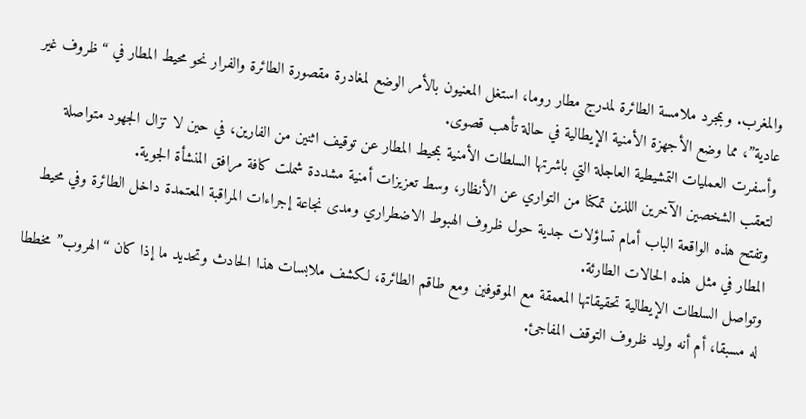والمغرب. وبمجرد ملامسة الطائرة لمدرج مطار روما، استغل المعنيون بالأمر الوضع لمغادرة مقصورة الطائرة والفرار نحو محيط المطار في “ظروف غير عادية”، مما وضع الأجهزة الأمنية الإيطالية في حالة تأهب قصوى.
وأسفرت العمليات التمشيطية العاجلة التي باشرتها السلطات الأمنية بمحيط المطار عن توقيف اثنين من الفارين، في حين لا تزال الجهود متواصلة لتعقب الشخصين الآخرين اللذين تمكنا من التواري عن الأنظار، وسط تعزيزات أمنية مشددة شملت كافة مرافق المنشأة الجوية.
وتفتح هذه الواقعة الباب أمام تساؤلات جدية حول ظروف الهبوط الاضطراري ومدى نجاعة إجراءات المراقبة المعتمدة داخل الطائرة وفي محيط المطار في مثل هذه الحالات الطارئة.
وتواصل السلطات الإيطالية تحقيقاتها المعمقة مع الموقوفين ومع طاقم الطائرة، لكشف ملابسات هذا الحادث وتحديد ما إذا كان “الهروب” مخططا له مسبقا، أم أنه وليد ظروف التوقف المفاجئ.